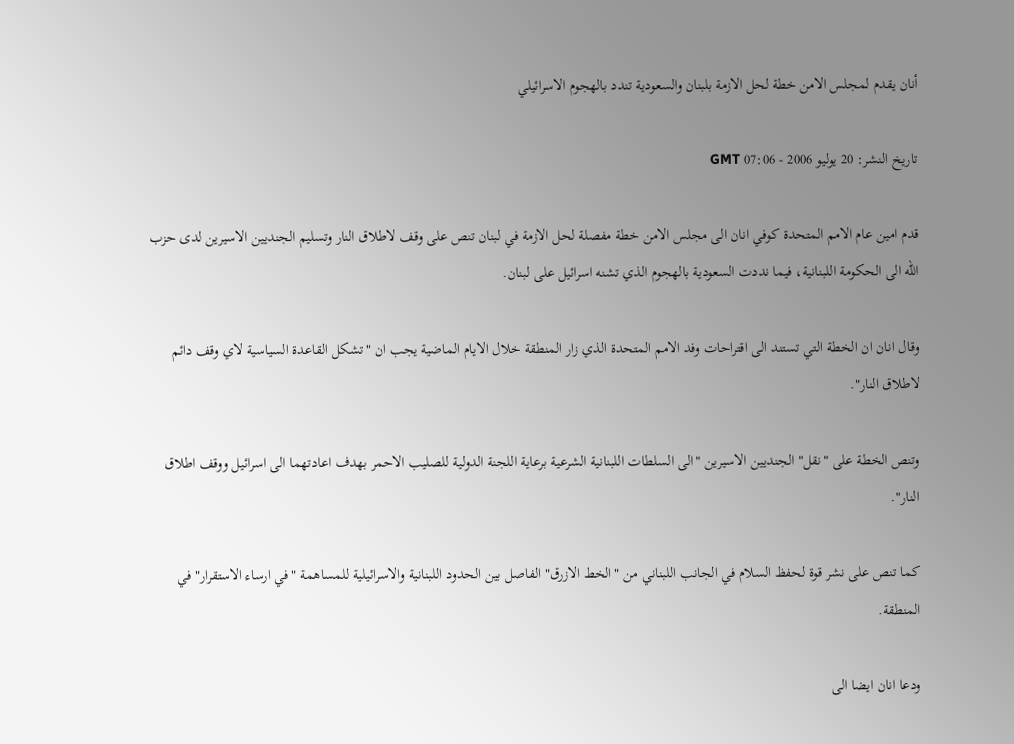أنان يقدم لمجلس الامن خطة لحل الازمة بلبنان والسعودية تندد بالهجوم الاسرائيلي

تاريخ النشر: 20 يوليو 2006 - 07:06 GMT

قدم امين عام الامم المتحدة كوفي انان الى مجلس الامن خطة مفصلة لحل الازمة في لبنان تنص على وقف لاطلاق النار وتسليم الجنديين الاسيرين لدى حزب الله الى الحكومة اللبنانية، فيما نددت السعودية بالهجوم الذي تشنه اسرائيل على لبنان.

وقال انان ان الخطة التي تستند الى اقتراحات وفد الامم المتحدة الذي زار المنطقة خلال الايام الماضية يجب ان "تشكل القاعدة السياسية لاي وقف دائم لاطلاق النار".

وتنص الخطة على "نقل" الجنديين الاسيرين "الى السلطات اللبنانية الشرعية برعاية اللجنة الدولية للصليب الاحمر بهدف اعادتهما الى اسرائيل ووقف اطلاق النار".

كما تنص على نشر قوة لحفظ السلام في الجانب اللبناني من "الخط الازرق" الفاصل بين الحدود اللبنانية والاسرائيلية للمساهمة "في ارساء الاستقرار" في المنطقة.

ودعا انان ايضا الى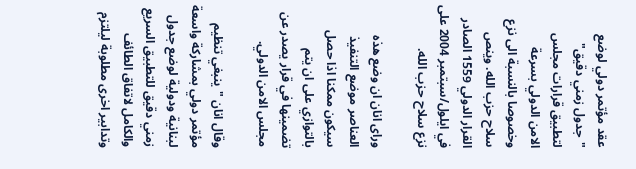عقد مؤتمر دولي لوضع "جدول زمني دقيق" لتطبيق قرارات مجلس الامن الدولي بسرعة وخصوصا بالنسبة الى نزع سلاح حزب الله. وينص القرار الدولي 1559 الصادر في ايلول/سبتمبر 2004 على نزع سلاح حزب الله.

وراى انان ان وضع هذه العناصر موضع التنفيذ سيكون ممكنا اذا حصل بالتوازي على ان يتم تضمينها في قرار يصدر عن مجلس الامن الدولي.

وقال انان "ينبغي تنظيم مؤتمر دولي بمشاركة واسعة لبنانية ودولية لوضع جدول زمني دقيق للتطبيق السريع والكامل لاتفاق الطائف وتدابير اخرى مطلوبة ليلتزم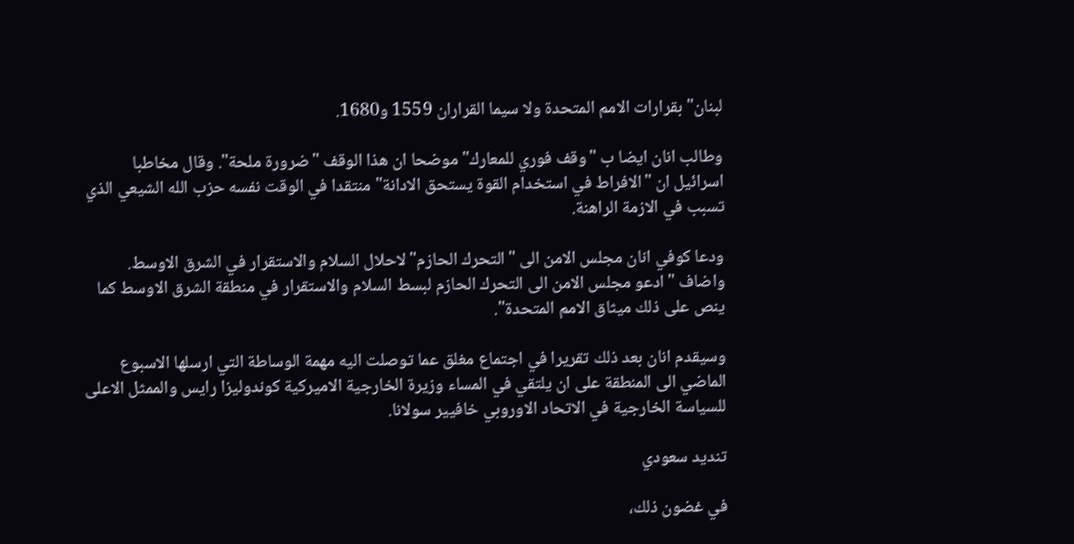لبنان" بقرارات الامم المتحدة ولا سيما القراران 1559 و1680.

وطالب انان ايضا ب "وقف فوري للمعارك" موضحا ان هذا الوقف "ضرورة ملحة". وقال مخاطبا اسرائيل ان "الافراط في استخدام القوة يستحق الادانة" منتقدا في الوقت نفسه حزب الله الشيعي الذي تسبب في الازمة الراهنة.

ودعا كوفي انان مجلس الامن الى "التحرك الحازم" لاحلال السلام والاستقرار في الشرق الاوسط. واضاف "ادعو مجلس الامن الى التحرك الحازم لبسط السلام والاستقرار في منطقة الشرق الاوسط كما ينص على ذلك ميثاق الامم المتحدة".

وسيقدم انان بعد ذلك تقريرا في اجتماع مغلق عما توصلت اليه مهمة الوساطة التي ارسلها الاسبوع الماضي الى المنطقة على ان يلتقي في المساء وزيرة الخارجية الاميركية كوندوليزا رايس والممثل الاعلى للسياسة الخارجية في الاتحاد الاوروبي خافيير سولانا.

تنديد سعودي

في غضون ذلك،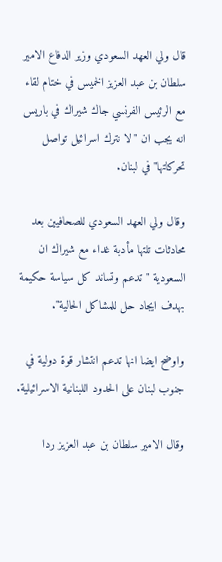قال ولي العهد السعودي وزير الدفاع الامير سلطان بن عبد العزيز الخميس في ختام لقاء مع الرئيس الفرنسي جاك شيراك في باريس انه يجب ان "لا نترك اسرائيل تواصل تحركاتها" في لبنان.

وقال ولي العهد السعودي للصحافيين بعد محادثات تلتها مأدبة غداء مع شيراك ان السعودية "تدعم وتساند كل سياسة حكيمة بهدف ايجاد حل للمشاكل الحالية".

واوضح ايضا انها تدعم انتشار قوة دولية في جنوب لبنان على الحدود اللبنانية الاسرائيلية.

وقال الامير سلطان بن عبد العزيز ردا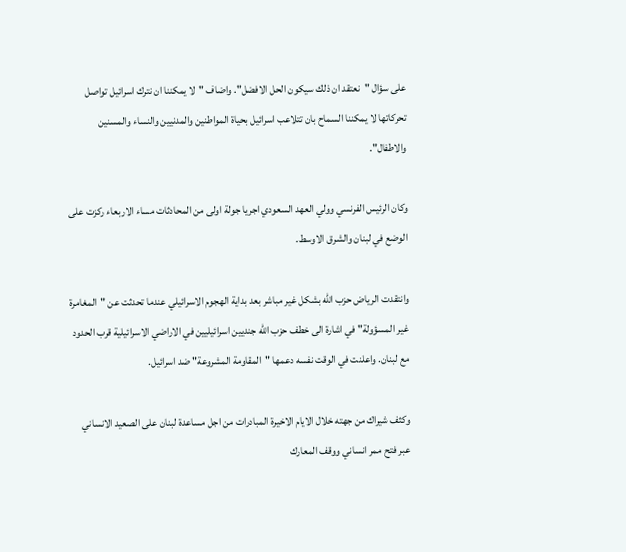على سؤال "نعتقد ان ذلك سيكون الحل الافضل". واضاف "لا يمكننا ان نترك اسرائيل تواصل تحركاتها لا يمكننا السماح بان تتلاعب اسرائيل بحياة المواطنين والمدنيين والنساء والمسنين والاطفال".

وكان الرئيس الفرنسي وولي العهد السعودي اجريا جولة اولى من المحادثات مساء الاربعاء ركزت على الوضع في لبنان والشرق الاوسط.

وانتقدت الرياض حزب الله بشكل غير مباشر بعد بداية الهجوم الاسرائيلي عندما تحدثت عن "المغامرة غير المسؤولة" في اشارة الى خطف حزب الله جنديين اسرائيليين في الاراضي الاسرائيلية قرب الحدود مع لبنان. واعلنت في الوقت نفسه دعمها "المقاومة المشروعة" ضد اسرائيل.

وكثف شيراك من جهته خلال الايام الاخيرة المبادرات من اجل مساعدة لبنان على الصعيد الانساني عبر فتح ممر انساني ووقف المعارك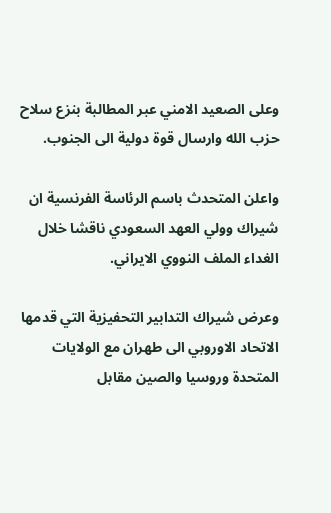وعلى الصعيد الامني عبر المطالبة بنزع سلاح حزب الله وارسال قوة دولية الى الجنوب.

واعلن المتحدث باسم الرئاسة الفرنسية ان شيراك وولي العهد السعودي ناقشا خلال الغداء الملف النووي الايراني.

وعرض شيراك التدابير التحفيزية التي قدمها الاتحاد الاوروبي الى طهران مع الولايات المتحدة وروسيا والصين مقابل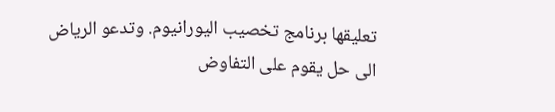تعليقها برنامج تخصيب اليورانيوم. وتدعو الرياض الى حل يقوم على التفاوض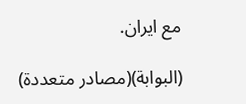مع ايران.

(البوابة)(مصادر متعددة)